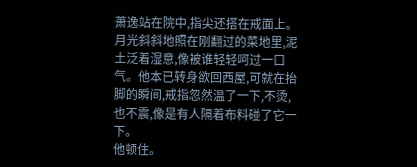萧逸站在院中,指尖还搭在戒面上。月光斜斜地照在刚翻过的菜地里,泥土泛着湿意,像被谁轻轻呵过一口气。他本已转身欲回西屋,可就在抬脚的瞬间,戒指忽然温了一下,不烫,也不震,像是有人隔着布料碰了它一下。
他顿住。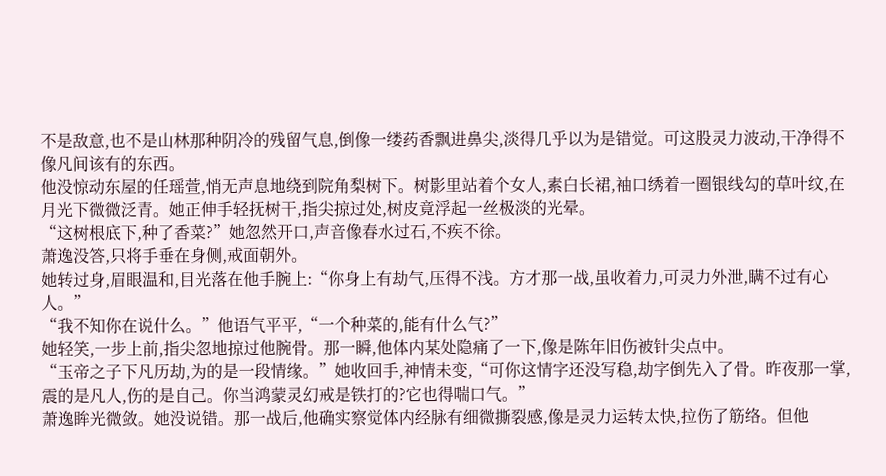不是敌意,也不是山林那种阴冷的残留气息,倒像一缕药香飘进鼻尖,淡得几乎以为是错觉。可这股灵力波动,干净得不像凡间该有的东西。
他没惊动东屋的任瑶萱,悄无声息地绕到院角梨树下。树影里站着个女人,素白长裙,袖口绣着一圈银线勾的草叶纹,在月光下微微泛青。她正伸手轻抚树干,指尖掠过处,树皮竟浮起一丝极淡的光晕。
“这树根底下,种了香菜?”她忽然开口,声音像春水过石,不疾不徐。
萧逸没答,只将手垂在身侧,戒面朝外。
她转过身,眉眼温和,目光落在他手腕上:“你身上有劫气,压得不浅。方才那一战,虽收着力,可灵力外泄,瞒不过有心人。”
“我不知你在说什么。”他语气平平,“一个种菜的,能有什么气?”
她轻笑,一步上前,指尖忽地掠过他腕骨。那一瞬,他体内某处隐痛了一下,像是陈年旧伤被针尖点中。
“玉帝之子下凡历劫,为的是一段情缘。”她收回手,神情未变,“可你这情字还没写稳,劫字倒先入了骨。昨夜那一掌,震的是凡人,伤的是自己。你当鸿蒙灵幻戒是铁打的?它也得喘口气。”
萧逸眸光微敛。她没说错。那一战后,他确实察觉体内经脉有细微撕裂感,像是灵力运转太快,拉伤了筋络。但他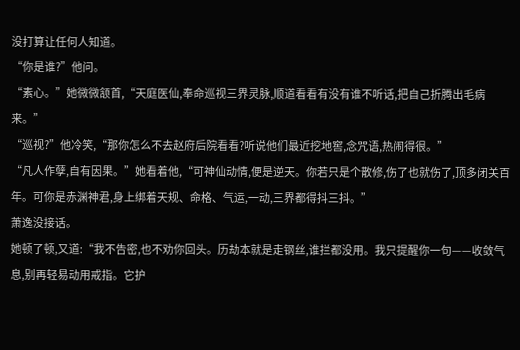没打算让任何人知道。
“你是谁?”他问。
“素心。”她微微颔首,“天庭医仙,奉命巡视三界灵脉,顺道看看有没有谁不听话,把自己折腾出毛病来。”
“巡视?”他冷笑,“那你怎么不去赵府后院看看?听说他们最近挖地窖,念咒语,热闹得很。”
“凡人作孽,自有因果。”她看着他,“可神仙动情,便是逆天。你若只是个散修,伤了也就伤了,顶多闭关百年。可你是赤渊神君,身上绑着天规、命格、气运,一动,三界都得抖三抖。”
萧逸没接话。
她顿了顿,又道:“我不告密,也不劝你回头。历劫本就是走钢丝,谁拦都没用。我只提醒你一句——收敛气息,别再轻易动用戒指。它护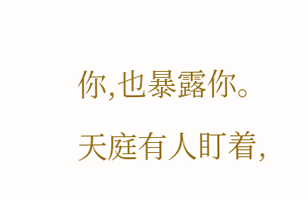你,也暴露你。天庭有人盯着,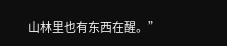山林里也有东西在醒。”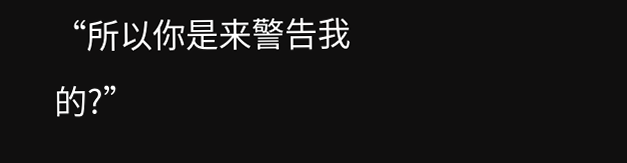“所以你是来警告我的?”